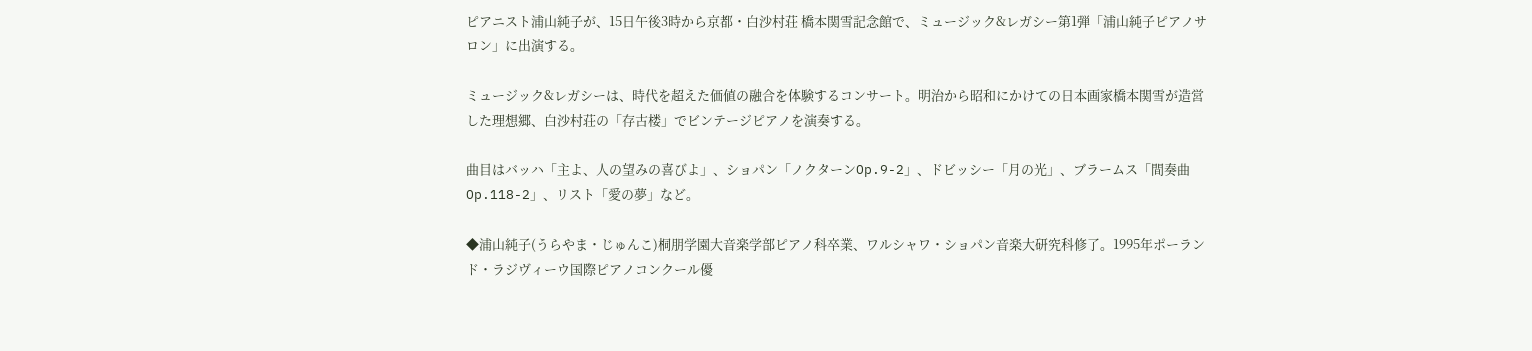ピアニスト浦山純子が、15日午後3時から京都・白沙村荘 橋本関雪記念館で、ミュージック&レガシー第1弾「浦山純子ピアノサロン」に出演する。

ミュージック&レガシーは、時代を超えた価値の融合を体験するコンサート。明治から昭和にかけての日本画家橋本関雪が造営した理想郷、白沙村荘の「存古楼」でビンテージピアノを演奏する。

曲目はバッハ「主よ、人の望みの喜びよ」、ショパン「ノクターンOp.9-2」、ドビッシー「月の光」、ブラームス「間奏曲Op.118-2」、リスト「愛の夢」など。

◆浦山純子(うらやま・じゅんこ)桐朋学園大音楽学部ピアノ科卒業、ワルシャワ・ショパン音楽大研究科修了。1995年ポーランド・ラジヴィーウ国際ピアノコンクール優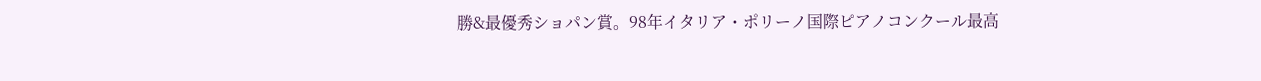勝&最優秀ショパン賞。98年イタリア・ポリーノ国際ピアノコンクール最高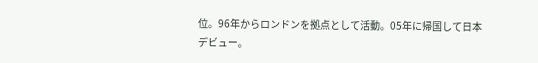位。96年からロンドンを拠点として活動。05年に帰国して日本デビュー。